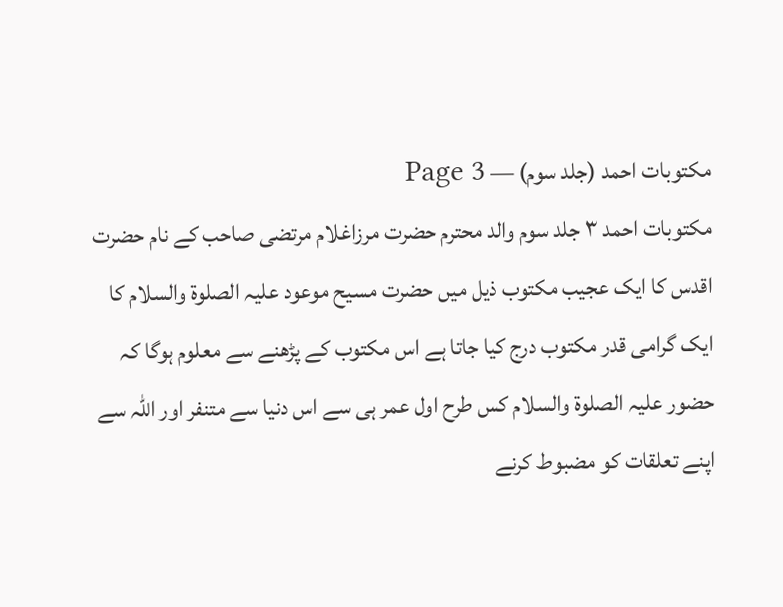مکتوبات احمد (جلد سوم) — Page 3
مکتوبات احمد ۳ جلد سوم والد محترم حضرت مرزاغلام مرتضی صاحب کے نام حضرت اقدس کا ایک عجیب مکتوب ذیل میں حضرت مسیح موعود علیہ الصلوۃ والسلام کا ایک گرامی قدر مکتوب درج کیا جاتا ہے اس مکتوب کے پڑھنے سے معلوم ہوگا کہ حضور علیہ الصلوۃ والسلام کس طرح اول عمر ہی سے اس دنیا سے متنفر اور اللہ سے اپنے تعلقات کو مضبوط کرنے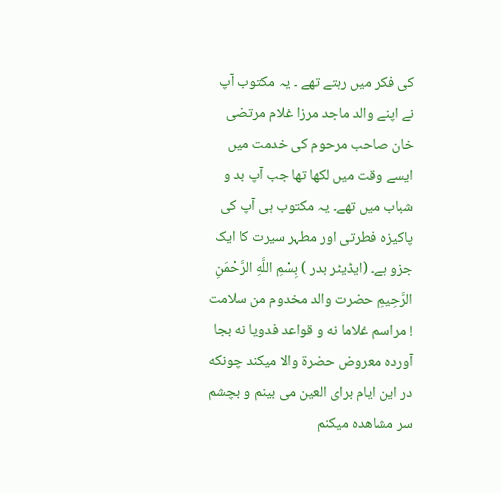کی فکر میں رہتے تھے ۔ یہ مکتوب آپ نے اپنے والد ماجد مرزا غلام مرتضی خان صاحب مرحوم کی خدمت میں ایسے وقت میں لکھا تھا جب آپ بد و شباب میں تھے۔ یہ مکتوب ہی آپ کی پاکیزہ فطرتی اور مطہر سیرت کا ایک جزو ہے۔ (ایڈیٹر بدر ) بِسْمِ اللَّهِ الرَّحْمَنِ الرَّحِيمِ حضرت والد مخدوم من سلامت ! مراسم غلاما نه و قواعد فدویا نه بجا آورده معروض حضرۃ والا میکند چونکه در این ایام برای العین می بینم و بچشم سر مشاهده میکنم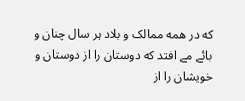که در همه ممالک و بلاد ہر سال چنان و بائے مے افتد که دوستان را از دوستان و خویشان را از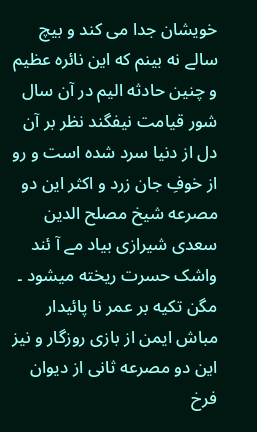خویشان جدا می کند و بیچ سالے نه بینم که این نائره عظیم و چنین حادثه الیم در آن سال شور قیامت نیفگند نظر بر آن دل از دنیا سرد شده است و رو از خوفِ جان زرد و اکثر این دو مصرعه شیخ مصلح الدین سعدی شیرازی بیاد مے آ ئند واشک حسرت ریخته میشود ۔ مگن تکیه بر عمر نا پائیدار مباش ایمن از بازی روزگار و نیز این دو مصرعه ثانی از دیوان فرخ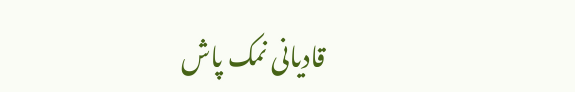قادیانی نمک پاش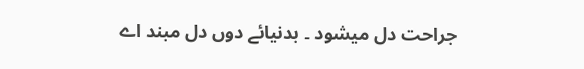جراحت دل میشود ۔ بدنیائے دوں دل مبند اے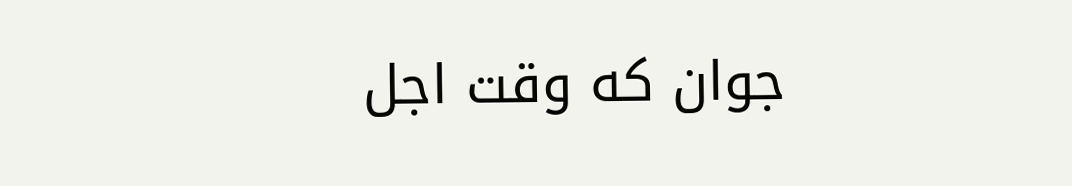جوان که وقت اجل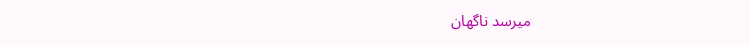میرسد ناگهان